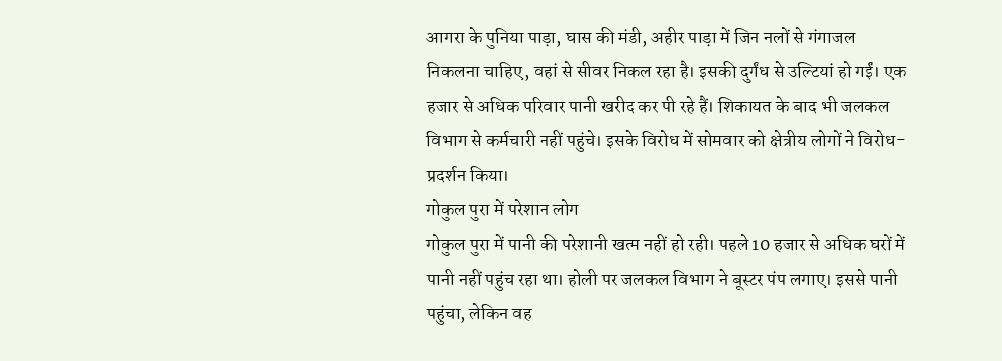आगरा के पुनिया पाड़ा, घास की मंडी, अहीर पाड़ा में जिन नलों से गंगाजल निकलना चाहिए, वहां से सीवर निकल रहा है। इसकी दुर्गंध से उल्टियां हो गईं। एक हजार से अधिक परिवार पानी खरीद कर पी रहे हैं। शिकायत के बाद भी जलकल विभाग से कर्मचारी नहीं पहुंचे। इसके विरोध में सोमवार को क्षेत्रीय लोगों ने विरोध-प्रदर्शन किया।
गोकुल पुरा में परेशान लोग
गोकुल पुरा में पानी की परेशानी खत्म नहीं हो रही। पहले 10 हजार से अधिक घरों में पानी नहीं पहुंच रहा था। होली पर जलकल विभाग ने बूस्टर पंप लगाए। इससे पानी पहुंचा, लेकिन वह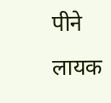पीने लायक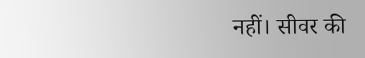नहीं। सीवर की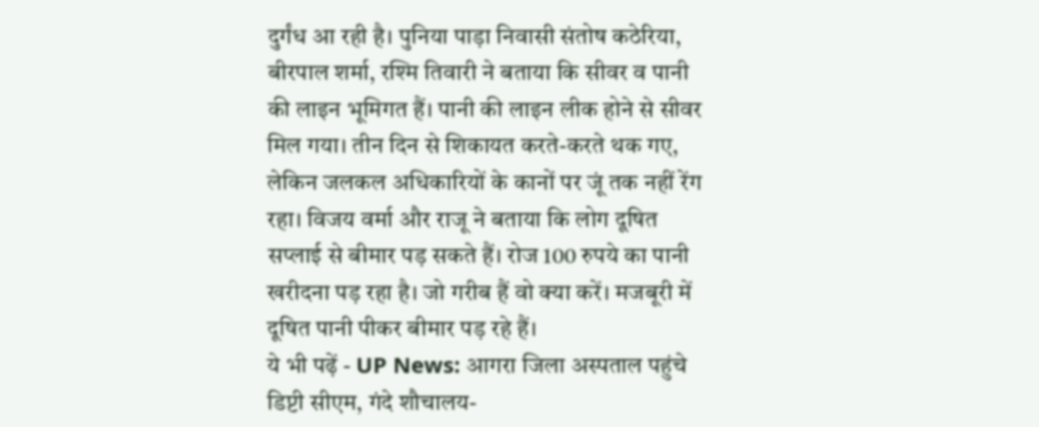दुर्गंध आ रही है। पुनिया पाड़ा निवासी संतोष कठेरिया, बीरपाल शर्मा, रश्मि तिवारी ने बताया कि सीवर व पानी की लाइन भूमिगत हैं। पानी की लाइन लीक होने से सीवर मिल गया। तीन दिन से शिकायत करते-करते थक गए, लेकिन जलकल अधिकारियों के कानों पर जूं तक नहीं रेंग रहा। विजय वर्मा और राजू ने बताया कि लोग दूषित सप्लाई से बीमार पड़ सकते हैं। रोज 100 रुपये का पानी खरीदना पड़ रहा है। जो गरीब हैं वो क्या करें। मजबूरी में दूषित पानी पीकर बीमार पड़ रहे हैं।
ये भी पढ़ें - UP News: आगरा जिला अस्पताल पहुंचे डिप्टी सीएम, गंदे शौचालय-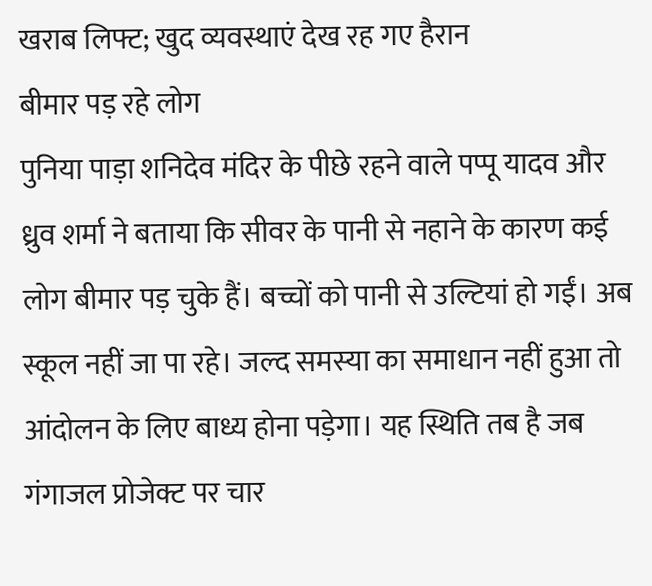खराब लिफ्ट; खुद व्यवस्थाएं देख रह गए हैरान
बीमार पड़ रहे लोग
पुनिया पाड़ा शनिदेव मंदिर के पीछे रहने वाले पप्पू यादव और ध्रुव शर्मा ने बताया कि सीवर के पानी से नहाने के कारण कई लोग बीमार पड़ चुके हैं। बच्चों को पानी से उल्टियां हो गईं। अब स्कूल नहीं जा पा रहे। जल्द समस्या का समाधान नहीं हुआ तो आंदोलन के लिए बाध्य होना पड़ेगा। यह स्थिति तब है जब गंगाजल प्रोजेक्ट पर चार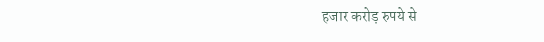हजार करोड़ रुपये से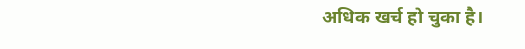अधिक खर्च हो चुका है।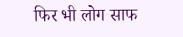फिर भी लोग साफ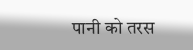पानी को तरस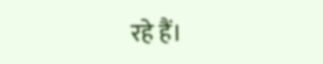रहे हैं।